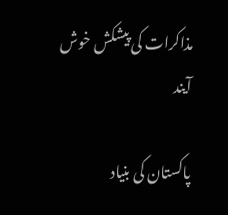مذاکرات کی پیشکش خوش آیند

پاکستان کی بنیاد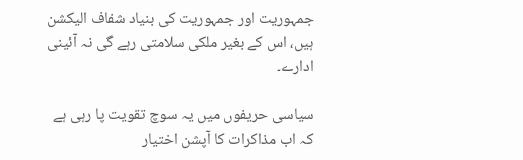جمہوریت اور جمہوریت کی بنیاد شفاف الیکشن ہیں، اس کے بغیر ملکی سلامتی رہے گی نہ آئینی ادارے۔

سیاسی حریفوں میں یہ سوچ تقویت پا رہی ہے کہ اب مذاکرات کا آپشن اختیار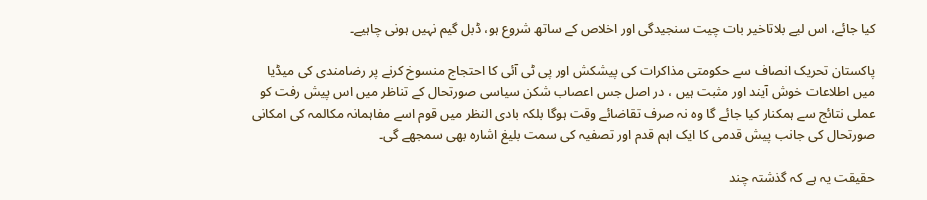کیا جائے، اس لیے بلاتاخیر بات چیت سنجیدگی اور اخلاص کے ساتھ شروع ہو، ڈبل گیم نہیں ہونی چاہیے۔

پاکستان تحریک انصاف سے حکومتی مذاکرات کی پیشکش اور پی ٹی آئی کا احتجاج منسوخ کرنے پر رضامندی کی میڈیا میں اطلاعات خوش آیند اور مثبت ہیں ، در اصل جس اعصاب شکن سیاسی صورتحال کے تناظر میں اس پیش رفت کو عملی نتائج سے ہمکنار کیا جائے گا وہ نہ صرف تقاضائے وقت ہوگا بلکہ بادی النظر میں قوم اسے مفاہمانہ مکالمہ کی امکانی صورتحال کی جانب پیش قدمی کا ایک اہم قدم اور تصفیہ کی سمت بلیغ اشارہ بھی سمجھے گی۔

حقیقت یہ ہے کہ گذشتہ چند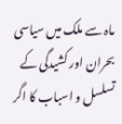ماہ سے ملک میں سیاسی بحران اور کشیدگی کے تسلسل و اسباب کا اگر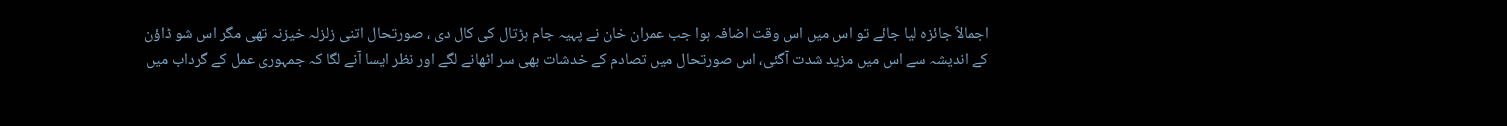اجمالاً جائزہ لیا جائے تو اس میں اس وقت اضافہ ہوا جب عمران خان نے پہیہ جام ہڑتال کی کال دی ، صورتحال اتنی زلزلہ خیزنہ تھی مگر اس شو ڈاؤن کے اندیشہ سے اس میں مزید شدت آگئی، اس صورتحال میں تصادم کے خدشات بھی سر اٹھانے لگے اور نظر ایسا آنے لگا کہ جمہوری عمل کے گرداب میں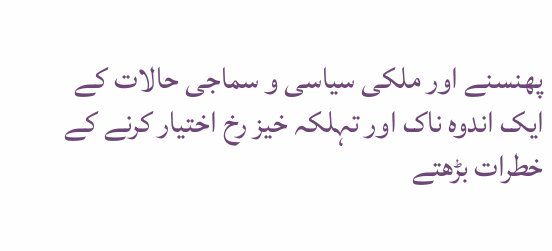پھنسنے اور ملکی سیاسی و سماجی حالات کے ایک اندوہ ناک اور تہلکہ خیز رخ اختیار کرنے کے خطرات بڑھتے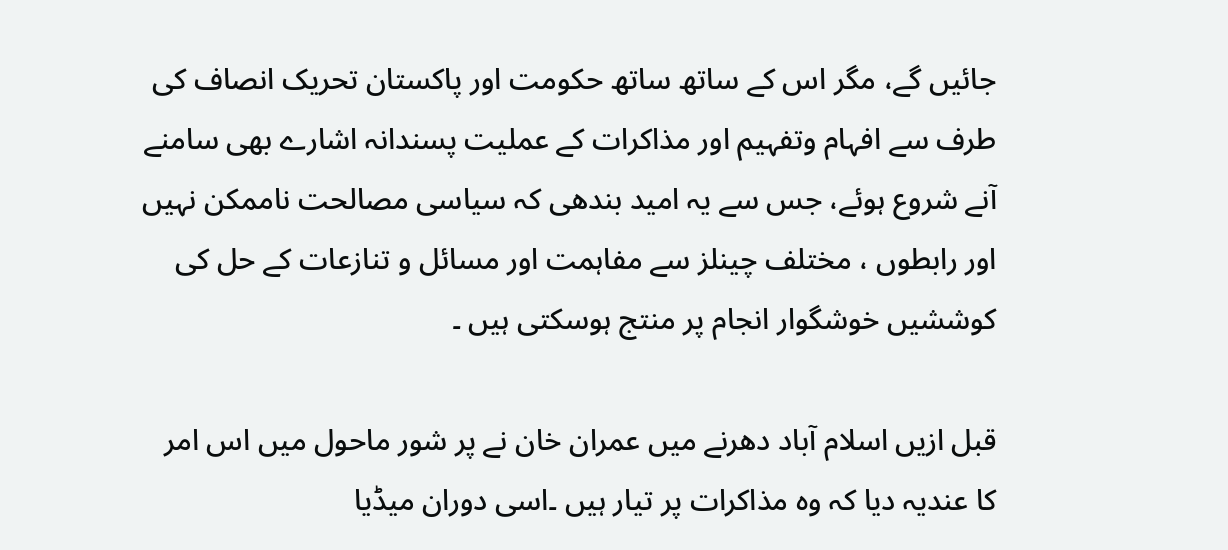جائیں گے، مگر اس کے ساتھ ساتھ حکومت اور پاکستان تحریک انصاف کی طرف سے افہام وتفہیم اور مذاکرات کے عملیت پسندانہ اشارے بھی سامنے آنے شروع ہوئے، جس سے یہ امید بندھی کہ سیاسی مصالحت ناممکن نہیں اور رابطوں ، مختلف چینلز سے مفاہمت اور مسائل و تنازعات کے حل کی کوششیں خوشگوار انجام پر منتج ہوسکتی ہیں ۔

قبل ازیں اسلام آباد دھرنے میں عمران خان نے پر شور ماحول میں اس امر کا عندیہ دیا کہ وہ مذاکرات پر تیار ہیں ۔اسی دوران میڈیا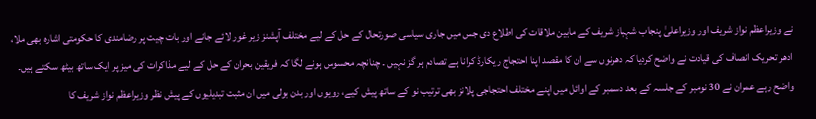نے وزیراعظم نواز شریف اور وزیراعلیٰ پنجاب شہباز شریف کے مابین ملاقات کی اطلاع دی جس میں جاری سیاسی صورتحال کے حل کے لیے مختلف آپشنز زیر غور لائے جانے اور بات چیت پر رضامندی کا حکومتی اشارہ بھی ملا، ادھر تحریک انصاف کی قیادت نے واضح کردیا کہ دھرنوں سے ان کا مقصد اپنا احتجاج ریکارڈ کرانا ہے تصادم ہر گز نہیں ۔ چنانچہ محسوس ہونے لگا کہ فریقین بحران کے حل کے لیے مذاکرات کی میز پر ایک ساتھ بیٹھ سکتے ہیں۔ واضح رہے عمران نے 30 نومبر کے جلسہ کے بعد دسمبر کے اوائل میں اپنے مختلف احتجاجی پلانز بھی ترتیب نو کے ساتھ پیش کیے، رویوں اور بدن بولی میں ان مثبت تبدیلیوں کے پیش نظر وزیراعظم نواز شریف کا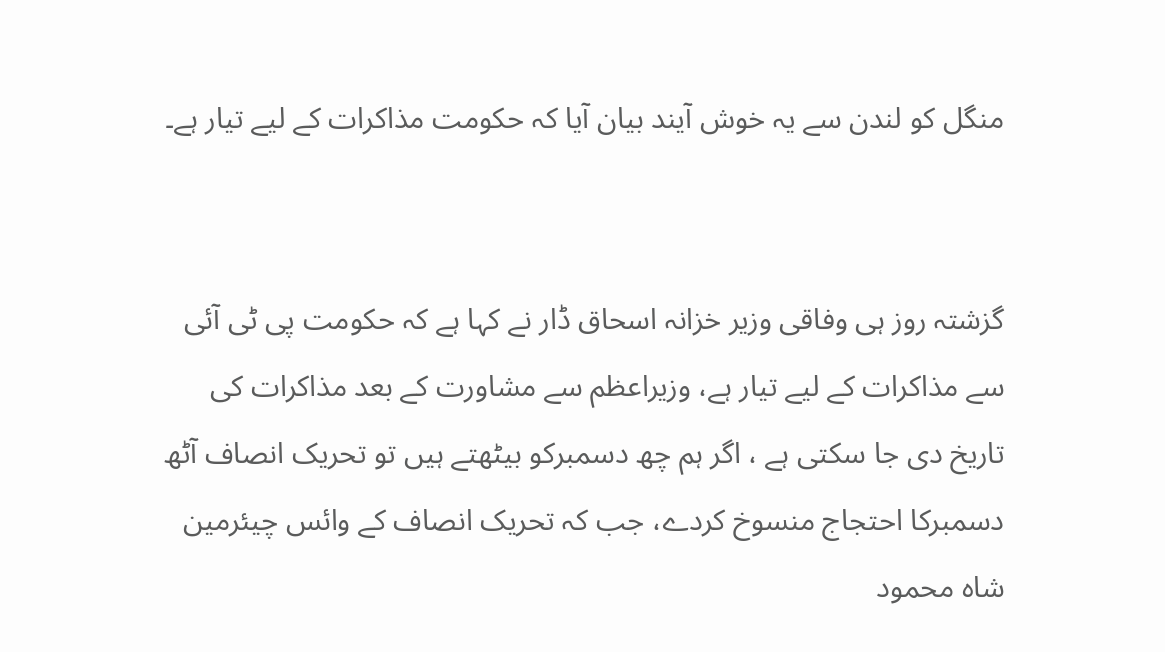منگل کو لندن سے یہ خوش آیند بیان آیا کہ حکومت مذاکرات کے لیے تیار ہے۔


گزشتہ روز ہی وفاقی وزیر خزانہ اسحاق ڈار نے کہا ہے کہ حکومت پی ٹی آئی سے مذاکرات کے لیے تیار ہے، وزیراعظم سے مشاورت کے بعد مذاکرات کی تاریخ دی جا سکتی ہے ، اگر ہم چھ دسمبرکو بیٹھتے ہیں تو تحریک انصاف آٹھ دسمبرکا احتجاج منسوخ کردے، جب کہ تحریک انصاف کے وائس چیئرمین شاہ محمود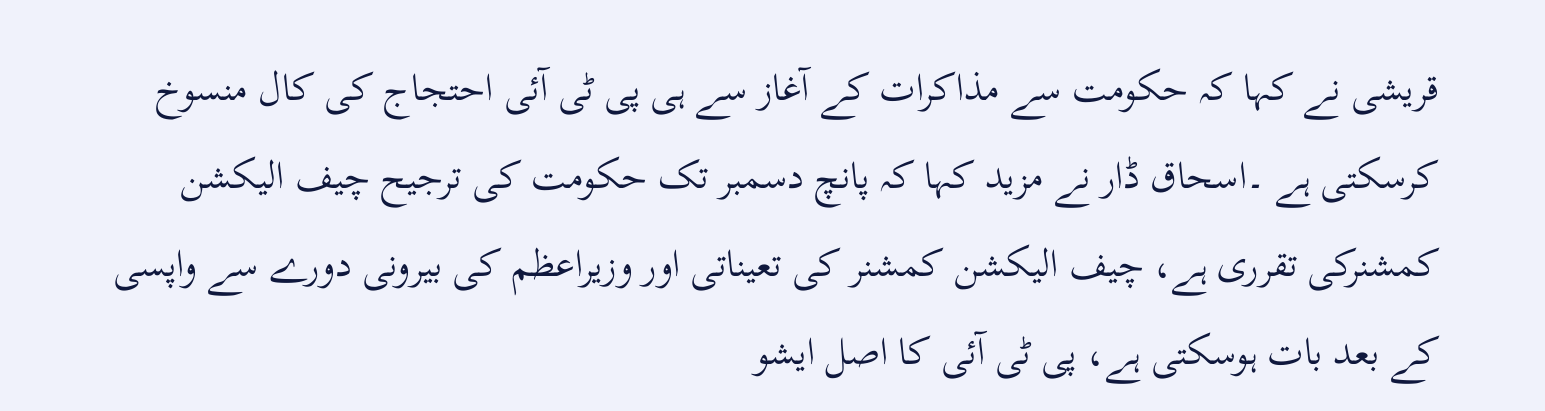قریشی نے کہا کہ حکومت سے مذاکرات کے آغاز سے ہی پی ٹی آئی احتجاج کی کال منسوخ کرسکتی ہے ۔اسحاق ڈار نے مزید کہا کہ پانچ دسمبر تک حکومت کی ترجیح چیف الیکشن کمشنرکی تقرری ہے، چیف الیکشن کمشنر کی تعیناتی اور وزیراعظم کی بیرونی دورے سے واپسی کے بعد بات ہوسکتی ہے، پی ٹی آئی کا اصل ایشو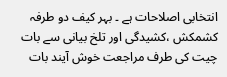انتخابی اصلاحات ہے ۔ بہر کیف دو طرفہ کشمکش ،کشیدگی اور تلخ بیانی سے بات چیت کی طرف مراجعت خوش آیند بات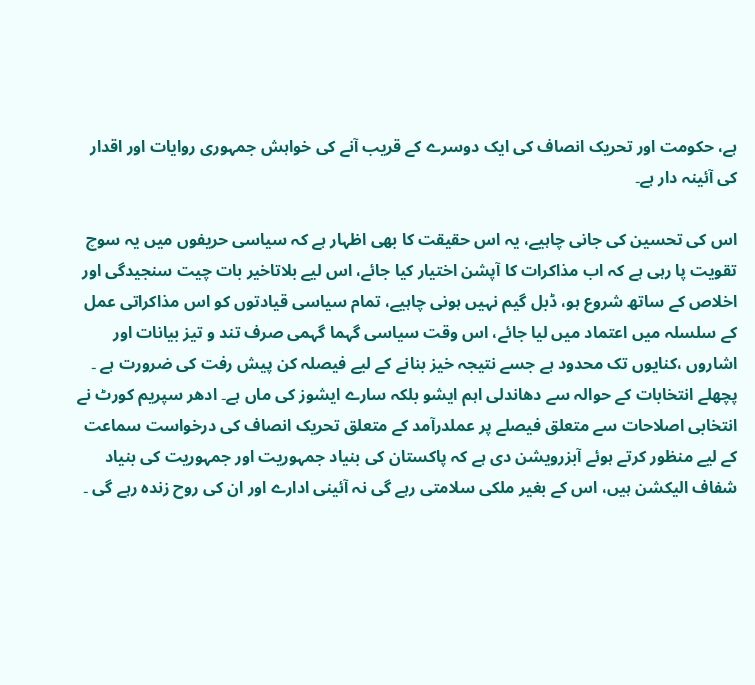ہے، حکومت اور تحریک انصاف کی ایک دوسرے کے قریب آنے کی خواہش جمہوری روایات اور اقدار کی آئینہ دار ہے۔

اس کی تحسین کی جانی چاہیے، یہ اس حقیقت کا بھی اظہار ہے کہ سیاسی حریفوں میں یہ سوچ تقویت پا رہی ہے کہ اب مذاکرات کا آپشن اختیار کیا جائے، اس لیے بلاتاخیر بات چیت سنجیدگی اور اخلاص کے ساتھ شروع ہو، ڈبل گیم نہیں ہونی چاہیے، تمام سیاسی قیادتوں کو اس مذاکراتی عمل کے سلسلہ میں اعتماد میں لیا جائے، اس وقت سیاسی گہما گہمی صرف تند و تیز بیانات اور اشاروں ،کنایوں تک محدود ہے جسے نتیجہ خیز بنانے کے لیے فیصلہ کن پیش رفت کی ضرورت ہے ۔ پچھلے انتخابات کے حوالہ سے دھاندلی اہم ایشو بلکہ سارے ایشوز کی ماں ہے۔ ادھر سپریم کورٹ نے انتخابی اصلاحات سے متعلق فیصلے پر عملدرآمد کے متعلق تحریک انصاف کی درخواست سماعت کے لیے منظور کرتے ہوئے آبزرویشن دی ہے کہ پاکستان کی بنیاد جمہوریت اور جمہوریت کی بنیاد شفاف الیکشن ہیں، اس کے بغیر ملکی سلامتی رہے گی نہ آئینی ادارے اور ان کی روح زندہ رہے گی ۔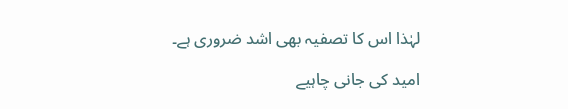لہٰذا اس کا تصفیہ بھی اشد ضروری ہے۔

امید کی جانی چاہیے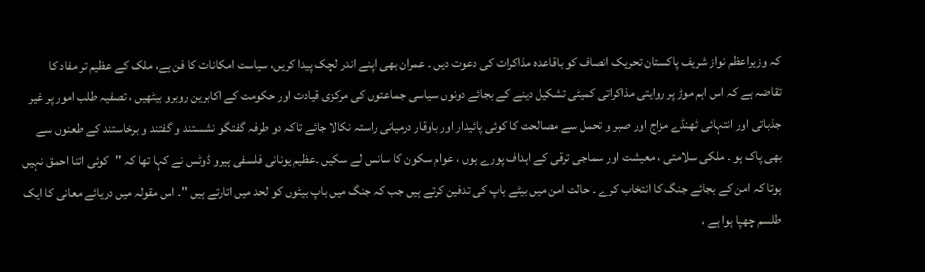کہ وزیراعظم نواز شریف پاکستان تحریک انصاف کو باقاعدہ مذاکرات کی دعوت دیں ۔ عمران بھی اپنے اندر لچک پیدا کریں، سیاست امکانات کا فن ہے، ملک کے عظیم تر مفاد کا تقاضہ ہے کہ اس اہم موڑ پر روایتی مذاکراتی کمیٹی تشکیل دینے کے بجائے دونوں سیاسی جماعتوں کی مرکزی قیادت اور حکومت کے اکابرین روبرو بیٹھیں ، تصفیہ طلب امور پر غیر جذباتی اور انتہائی ٹھنڈے مزاج اور صبر و تحمل سے مصالحت کا کوئی پائیدار اور باوقار درمیانی راستہ نکالا جائے تاکہ دو طرفہ گفتگو نشستند و گفتند و برخاستند کے طعنوں سے بھی پاک ہو ۔ ملکی سلامتی ، معیشت اور سماجی ترقی کے اہداف پورے ہوں ، عوام سکون کا سانس لے سکیں ۔عظیم یونانی فلسفی ہیرو ڈوٹس نے کہا تھا کہ ''کوئی اتنا احمق نہیں ہوتا کہ امن کے بجائے جنگ کا انتخاب کرے ۔ حالت امن میں بیٹے باپ کی تدفین کرتے ہیں جب کہ جنگ میں باپ بیٹوں کو لحد میں اتارتے ہیں ''۔ اس مقولہ میں دریائے معانی کا ایک طلسم چھپا ہوا ہے ،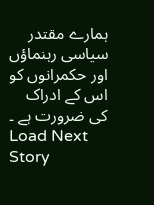ہمارے مقتدر سیاسی رہنماؤں اور حکمرانوں کو اس کے ادراک کی ضرورت ہے ۔
Load Next Story